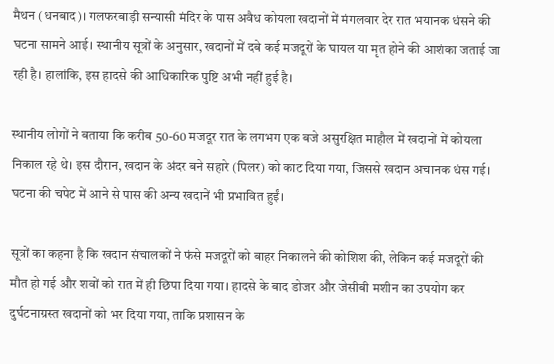मैथन (धनबाद)। गलफरबाड़ी सन्यासी मंदिर के पास अवैध कोयला खदानों में मंगलवार देर रात भयानक धंसने की घटना सामने आई। स्थानीय सूत्रों के अनुसार, खदानों में दबे कई मजदूरों के घायल या मृत होने की आशंका जताई जा रही है। हालांकि, इस हादसे की आधिकारिक पुष्टि अभी नहीं हुई है।

स्थानीय लोगों ने बताया कि करीब 50-60 मजदूर रात के लगभग एक बजे असुरक्षित माहौल में खदानों में कोयला निकाल रहे थे। इस दौरान, खदान के अंदर बने सहारे (पिलर) को काट दिया गया, जिससे खदान अचानक धंस गई। घटना की चपेट में आने से पास की अन्य खदानें भी प्रभावित हुईं।

सूत्रों का कहना है कि खदान संचालकों ने फंसे मजदूरों को बाहर निकालने की कोशिश की, लेकिन कई मजदूरों की मौत हो गई और शवों को रात में ही छिपा दिया गया। हादसे के बाद डोजर और जेसीबी मशीन का उपयोग कर दुर्घटनाग्रस्त खदानों को भर दिया गया, ताकि प्रशासन के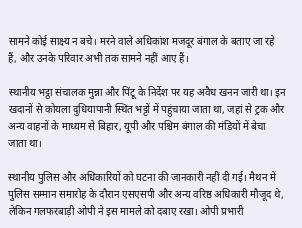सामने कोई साक्ष्य न बचे। मरने वाले अधिकांश मजदूर बंगाल के बताए जा रहे हैं, और उनके परिवार अभी तक सामने नहीं आए हैं।

स्थानीय भट्ठा संचालक मुन्ना और पिंटू के निर्देश पर यह अवैध खनन जारी था। इन खदानों से कोयला दुधियापानी स्थित भट्टों में पहुंचाया जाता था, जहां से ट्रक और अन्य वाहनों के माध्यम से बिहार, यूपी और पश्चिम बंगाल की मंडियों में बेचा जाता था।

स्थानीय पुलिस और अधिकारियों को घटना की जानकारी नहीं दी गई। मैथन में पुलिस सम्मान समारोह के दौरान एसएसपी और अन्य वरिष्ठ अधिकारी मौजूद थे, लेकिन गलफरबाड़ी ओपी ने इस मामले को दबाए रखा। ओपी प्रभारी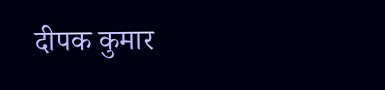दीपक कुमार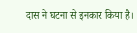दास ने घटना से इनकार किया है।